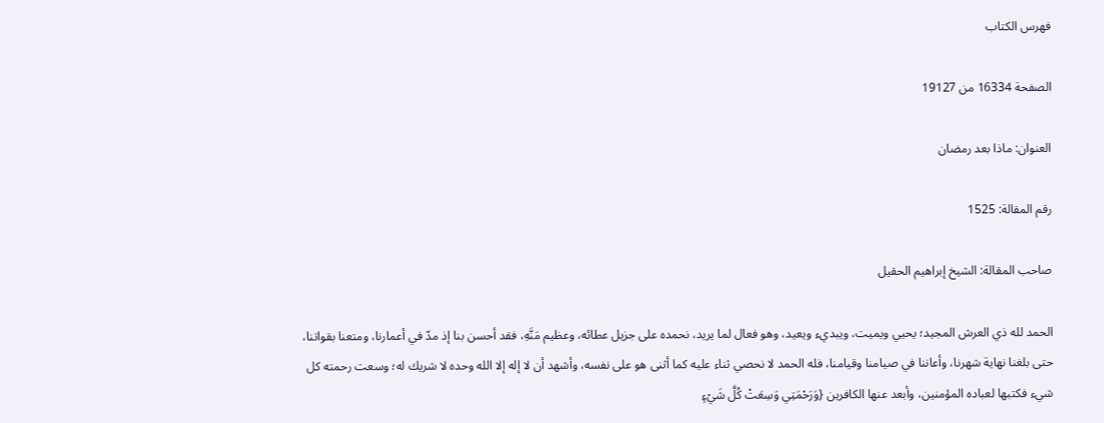فهرس الكتاب

الصفحة 16334 من 19127

العنوان: ماذا بعد رمضان

رقم المقالة: 1525

صاحب المقالة: الشيخ إبراهيم الحقيل

الحمد لله ذي العرش المجيد؛ يحيي ويميت، ويبديء ويعيد، وهو فعال لما يريد، نحمده على جزيل عطائه، وعظيم مَنَّهِ، فقد أحسن بنا إذ مدّ في أعمارنا، ومتعنا بقواتنا، حتى بلغنا نهاية شهرنا، وأعاننا في صيامنا وقيامنا، فله الحمد لا نحصي ثناء عليه كما أثنى هو على نفسه، وأشهد أن لا إله إلا الله وحده لا شريك له؛ وسعت رحمته كل شيء فكتبها لعباده المؤمنين، وأبعد عنها الكافرين {وَرَحْمَتِي وَسِعَتْ كُلَّ شَيْءٍ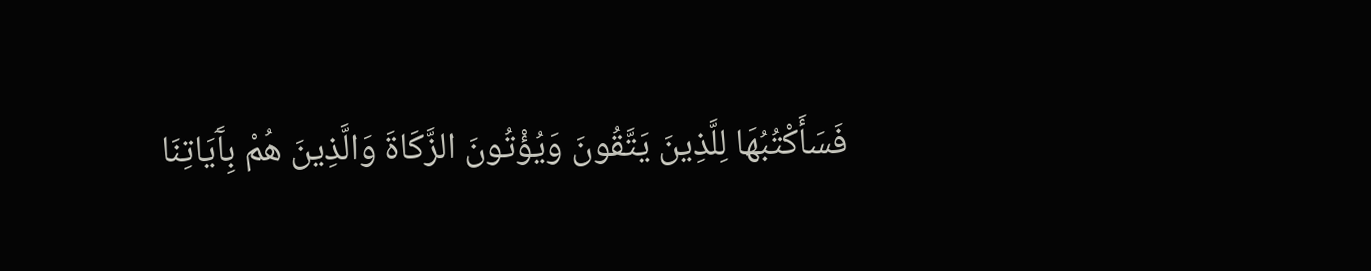فَسَأَكْتُبُهَا لِلَّذِينَ يَتَّقُونَ وَيُؤْتُونَ الزَّكَاةَ وَالَّذِينَ هُمْ بِآَيَاتِنَا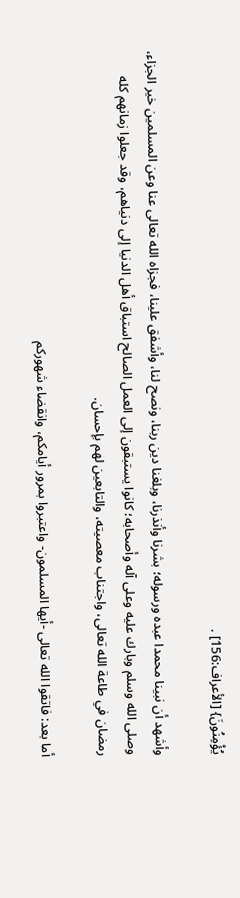يُؤْمِنُونَ} [الأعراف:156] .

وأشهد أن نبينا محمدا عبده ورسوله؛ بشرنا وأنذرنا، وبلغنا دين ربنا، ونصح لنا، وأشفق علينا، فجزاه الله تعالى عنا وعن المسلمين خير الجزاء، وصلى الله وسلم وبارك عليه وعلى آله وأصحابه؛ كانوا يستبقون إلى العمل الصالح استباق أهل الدنيا إلى دنياهم، وقد جعلوا زمانهم كله رمضان في طاعة الله تعالى، واجتناب معصيته، والتابعين لهم بإحسان.

أما بعد: فاتقوا الله تعالى -أيها المسلمون- واعتبروا بمرور أيامكم، وانقضاء شهوركم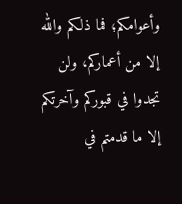وأعوامكم؛ فما ذلكم والله إلا من أعماركم، ولن تجدوا في قبوركم وآخرتكم إلا ما قدمتم في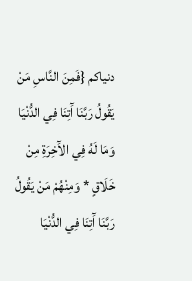دنياكم {فَمِنَ النَّاسِ مَنْ يَقُولُ رَبَّنَا آَتِنَا فِي الدُّنْيَا وَمَا لَهُ فِي الآَخِرَةِ مِنْ خَلَاقٍ * وَمِنْهُمْ مَنْ يَقُولُ رَبَّنَا آَتِنَا فِي الدُّنْيَا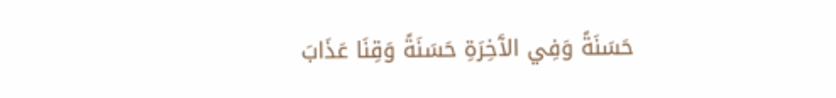حَسَنَةً وَفِي الآَخِرَةِ حَسَنَةً وَقِنَا عَذَابَ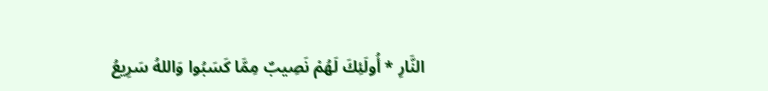النَّارِ * أُولَئِكَ لَهُمْ نَصِيبٌ مِمَّا كَسَبُوا وَاللهُ سَرِيعُ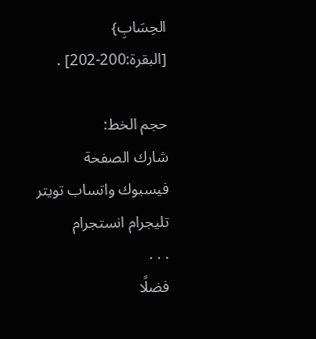الحِسَابِ} [البقرة:200-202] .

حجم الخط:
شارك الصفحة
فيسبوك واتساب تويتر تليجرام انستجرام
. . .
فضلًا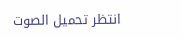انتظر تحميل الصوت